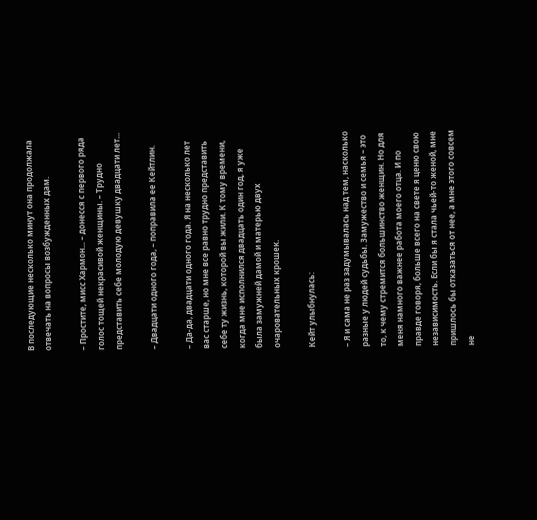В последующие несколько минут она продолжала отвечать на вопросы возбужденных дам.

– Простите, мисс Хармон... – донесся с первого ряда голос тощей некрасивой женщины. – Трудно представить себе молодую девушку двадцати лет...

– Двадцати одного года, – поправила ее Кейтлин.

– Да-да, двадцати одного года. Я на несколько лет вас старше, но мне все равно трудно представить себе ту жизнь, которой вы жили. К тому времени, когда мне исполнился двадцать один год, я уже была замужней дамой и матерью двух очаровательных крошек.

Кейт улыбнулась:

– Я и сама не раз задумывалась над тем, насколько разные у людей судьбы. Замужество и семья – это то, к чему стремится большинство женщин. Но для меня намного важнее работа моего отца. И по правде говоря, больше всего на свете я ценю свою независимость. Если бы я стала чьей-то женой, мне пришлось бы отказаться от нее, а мне этого совсем не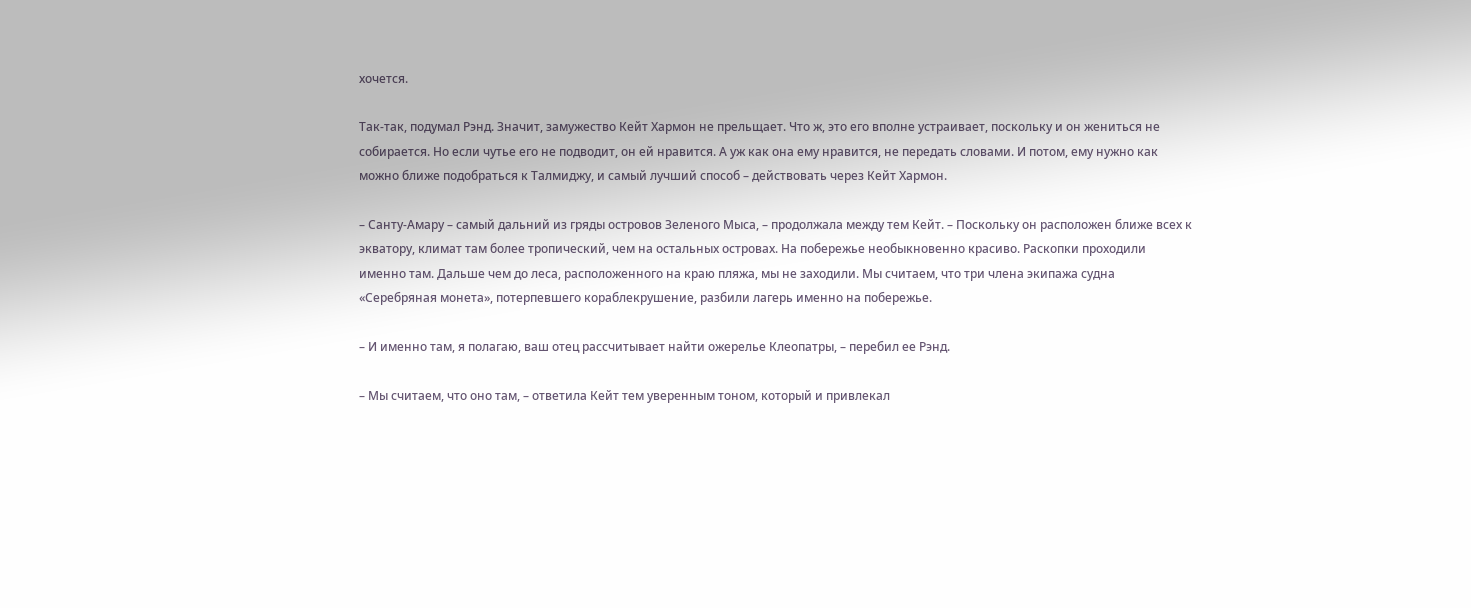хочется.

Так-так, подумал Рэнд. Значит, замужество Кейт Хармон не прельщает. Что ж, это его вполне устраивает, поскольку и он жениться не собирается. Но если чутье его не подводит, он ей нравится. А уж как она ему нравится, не передать словами. И потом, ему нужно как можно ближе подобраться к Талмиджу, и самый лучший способ – действовать через Кейт Хармон.

– Санту-Амару – самый дальний из гряды островов Зеленого Мыса, – продолжала между тем Кейт. – Поскольку он расположен ближе всех к экватору, климат там более тропический, чем на остальных островах. На побережье необыкновенно красиво. Раскопки проходили именно там. Дальше чем до леса, расположенного на краю пляжа, мы не заходили. Мы считаем, что три члена экипажа судна «Серебряная монета», потерпевшего кораблекрушение, разбили лагерь именно на побережье.

– И именно там, я полагаю, ваш отец рассчитывает найти ожерелье Клеопатры, – перебил ее Рэнд.

– Мы считаем, что оно там, – ответила Кейт тем уверенным тоном, который и привлекал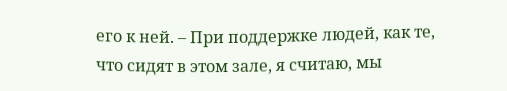его к ней. – При поддержке людей, как те, что сидят в этом зале, я считаю, мы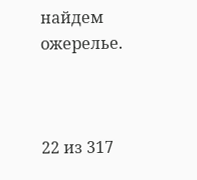найдем ожерелье.



22 из 317